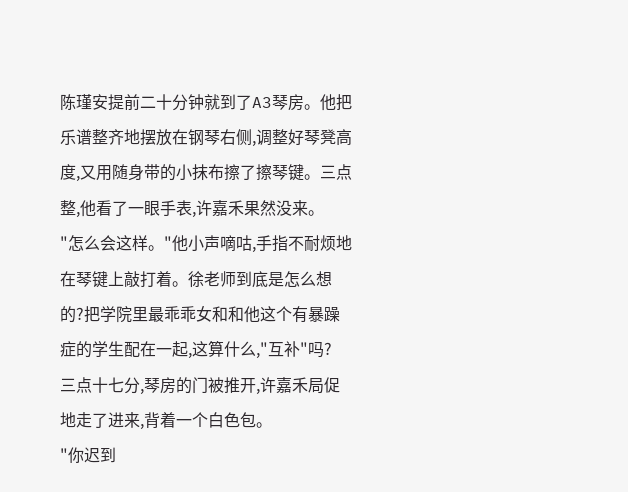陈瑾安提前二十分钟就到了A3琴房。他把乐谱整齐地摆放在钢琴右侧,调整好琴凳高度,又用随身带的小抹布擦了擦琴键。三点整,他看了一眼手表,许嘉禾果然没来。
"怎么会这样。"他小声嘀咕,手指不耐烦地在琴键上敲打着。徐老师到底是怎么想的?把学院里最乖乖女和和他这个有暴躁症的学生配在一起,这算什么,"互补"吗?
三点十七分,琴房的门被推开,许嘉禾局促地走了进来,背着一个白色包。
"你迟到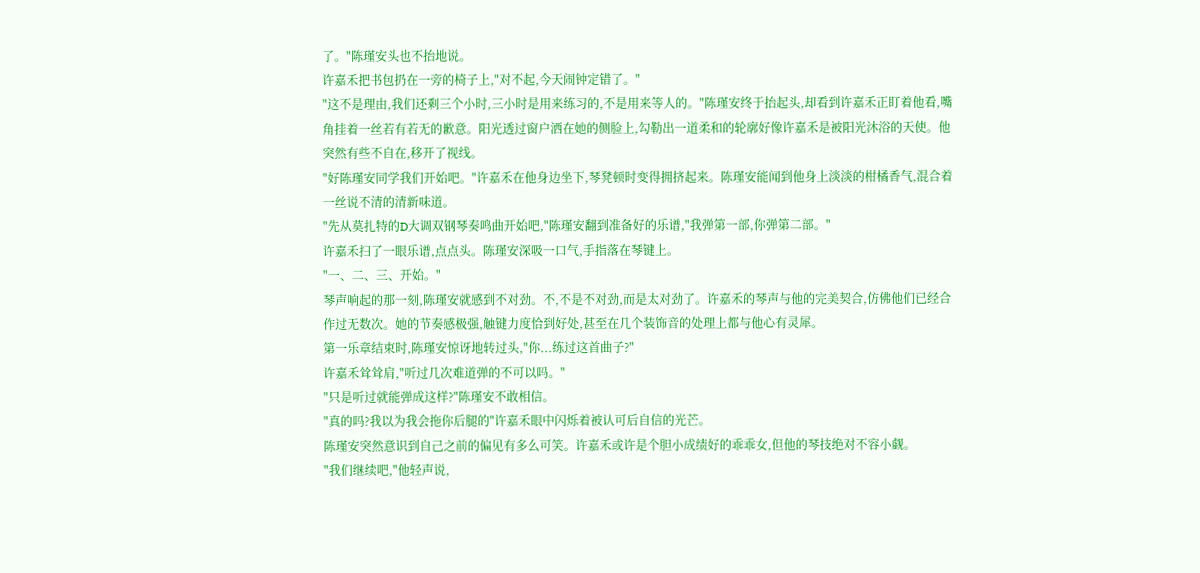了。"陈瑾安头也不抬地说。
许嘉禾把书包扔在一旁的椅子上,"对不起,今天闹钟定错了。"
"这不是理由,我们还剩三个小时,三小时是用来练习的,不是用来等人的。"陈瑾安终于抬起头,却看到许嘉禾正盯着他看,嘴角挂着一丝若有若无的歉意。阳光透过窗户洒在她的侧脸上,勾勒出一道柔和的轮廓好像许嘉禾是被阳光沐浴的天使。他突然有些不自在,移开了视线。
"好陈瑾安同学我们开始吧。"许嘉禾在他身边坐下,琴凳顿时变得拥挤起来。陈瑾安能闻到他身上淡淡的柑橘香气,混合着一丝说不清的清新味道。
"先从莫扎特的D大调双钢琴奏鸣曲开始吧,"陈瑾安翻到准备好的乐谱,"我弹第一部,你弹第二部。"
许嘉禾扫了一眼乐谱,点点头。陈瑾安深吸一口气,手指落在琴键上。
"一、二、三、开始。"
琴声响起的那一刻,陈瑾安就感到不对劲。不,不是不对劲,而是太对劲了。许嘉禾的琴声与他的完美契合,仿佛他们已经合作过无数次。她的节奏感极强,触键力度恰到好处,甚至在几个装饰音的处理上都与他心有灵犀。
第一乐章结束时,陈瑾安惊讶地转过头,"你...练过这首曲子?"
许嘉禾耸耸肩,"听过几次难道弹的不可以吗。"
"只是听过就能弹成这样?"陈瑾安不敢相信。
"真的吗?我以为我会拖你后腿的"许嘉禾眼中闪烁着被认可后自信的光芒。
陈瑾安突然意识到自己之前的偏见有多么可笑。许嘉禾或许是个胆小成绩好的乖乖女,但他的琴技绝对不容小觑。
"我们继续吧,"他轻声说,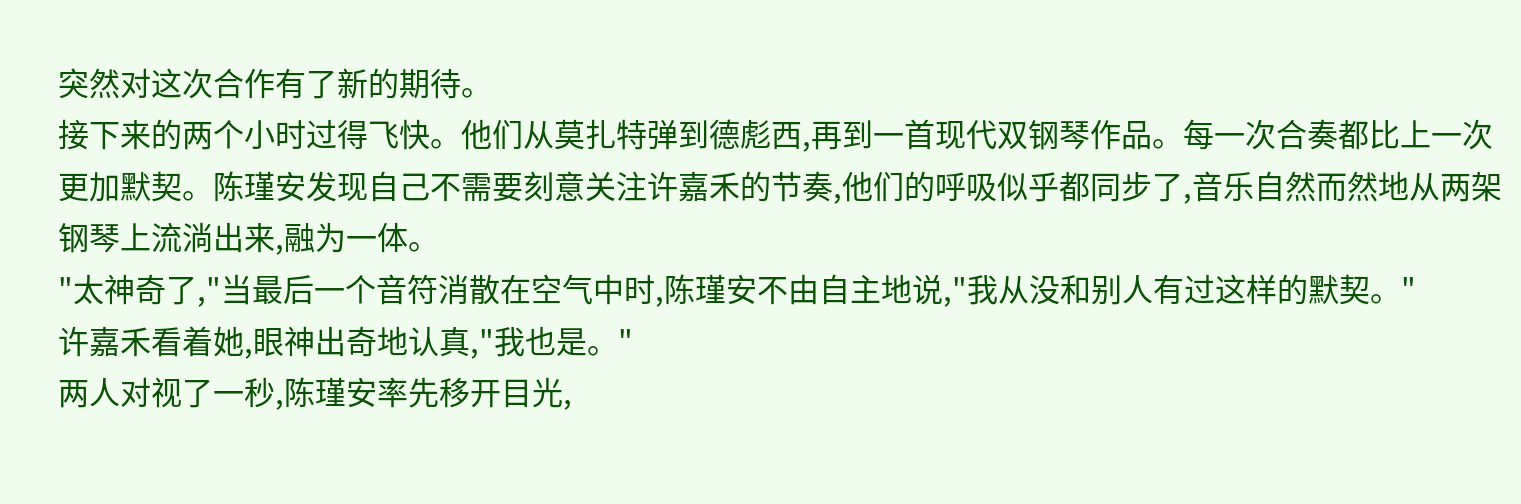突然对这次合作有了新的期待。
接下来的两个小时过得飞快。他们从莫扎特弹到德彪西,再到一首现代双钢琴作品。每一次合奏都比上一次更加默契。陈瑾安发现自己不需要刻意关注许嘉禾的节奏,他们的呼吸似乎都同步了,音乐自然而然地从两架钢琴上流淌出来,融为一体。
"太神奇了,"当最后一个音符消散在空气中时,陈瑾安不由自主地说,"我从没和别人有过这样的默契。"
许嘉禾看着她,眼神出奇地认真,"我也是。"
两人对视了一秒,陈瑾安率先移开目光,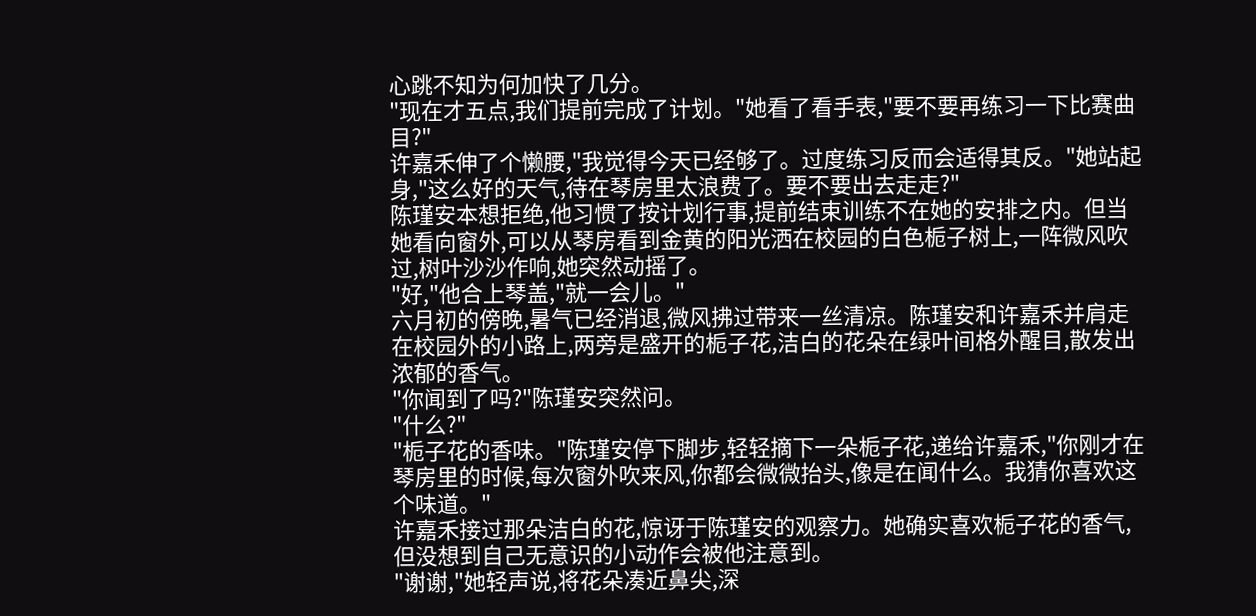心跳不知为何加快了几分。
"现在才五点,我们提前完成了计划。"她看了看手表,"要不要再练习一下比赛曲目?"
许嘉禾伸了个懒腰,"我觉得今天已经够了。过度练习反而会适得其反。"她站起身,"这么好的天气,待在琴房里太浪费了。要不要出去走走?"
陈瑾安本想拒绝,他习惯了按计划行事,提前结束训练不在她的安排之内。但当她看向窗外,可以从琴房看到金黄的阳光洒在校园的白色栀子树上,一阵微风吹过,树叶沙沙作响,她突然动摇了。
"好,"他合上琴盖,"就一会儿。"
六月初的傍晚,暑气已经消退,微风拂过带来一丝清凉。陈瑾安和许嘉禾并肩走在校园外的小路上,两旁是盛开的栀子花,洁白的花朵在绿叶间格外醒目,散发出浓郁的香气。
"你闻到了吗?"陈瑾安突然问。
"什么?"
"栀子花的香味。"陈瑾安停下脚步,轻轻摘下一朵栀子花,递给许嘉禾,"你刚才在琴房里的时候,每次窗外吹来风,你都会微微抬头,像是在闻什么。我猜你喜欢这个味道。"
许嘉禾接过那朵洁白的花,惊讶于陈瑾安的观察力。她确实喜欢栀子花的香气,但没想到自己无意识的小动作会被他注意到。
"谢谢,"她轻声说,将花朵凑近鼻尖,深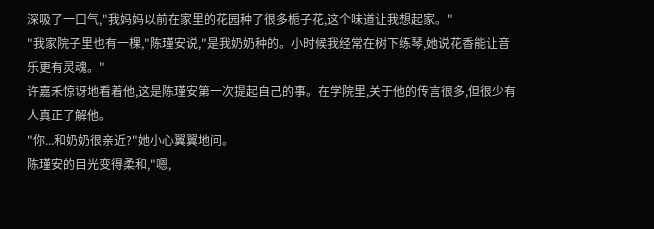深吸了一口气,"我妈妈以前在家里的花园种了很多栀子花,这个味道让我想起家。"
"我家院子里也有一棵,"陈瑾安说,"是我奶奶种的。小时候我经常在树下练琴,她说花香能让音乐更有灵魂。"
许嘉禾惊讶地看着他,这是陈瑾安第一次提起自己的事。在学院里,关于他的传言很多,但很少有人真正了解他。
"你...和奶奶很亲近?"她小心翼翼地问。
陈瑾安的目光变得柔和,"嗯,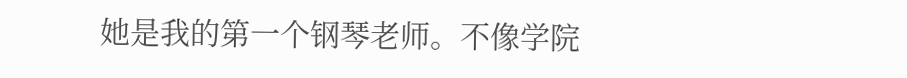她是我的第一个钢琴老师。不像学院